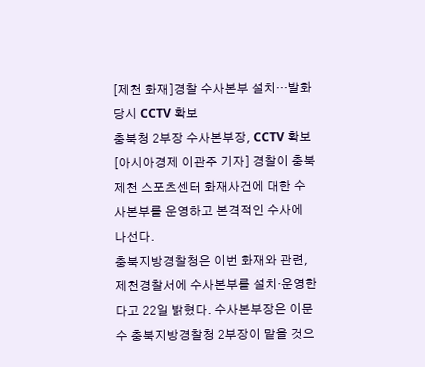[제천 화재]경찰 수사본부 설치…발화 당시 CCTV 확보
충북청 2부장 수사본부장, CCTV 확보
[아시아경제 이관주 기자] 경찰이 충북 제천 스포츠센터 화재사건에 대한 수사본부를 운영하고 본격적인 수사에 나선다.
충북지방경찰청은 이번 화재와 관련, 제천경찰서에 수사본부를 설치·운영한다고 22일 밝혔다. 수사본부장은 이문수 충북지방경찰청 2부장이 맡을 것으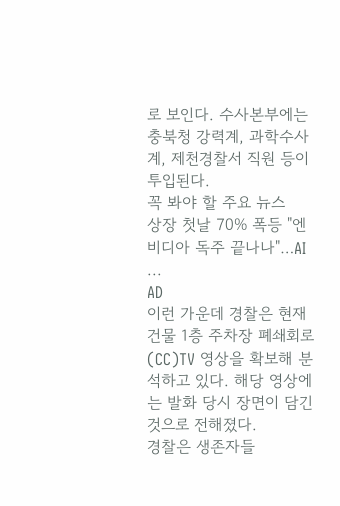로 보인다. 수사본부에는 충북청 강력계, 과학수사계, 제천경찰서 직원 등이 투입된다.
꼭 봐야 할 주요 뉴스
상장 첫날 70% 폭등 "엔비디아 독주 끝나나"…AI ...
AD
이런 가운데 경찰은 현재 건물 1층 주차장 폐쇄회로(CC)TV 영상을 확보해 분석하고 있다. 해당 영상에는 발화 당시 장면이 담긴 것으로 전해졌다.
경찰은 생존자들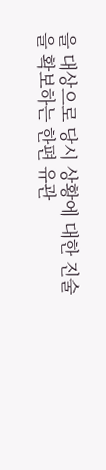을 대상으로 당시 상황에 대한 진술을 확보하는 한편 유관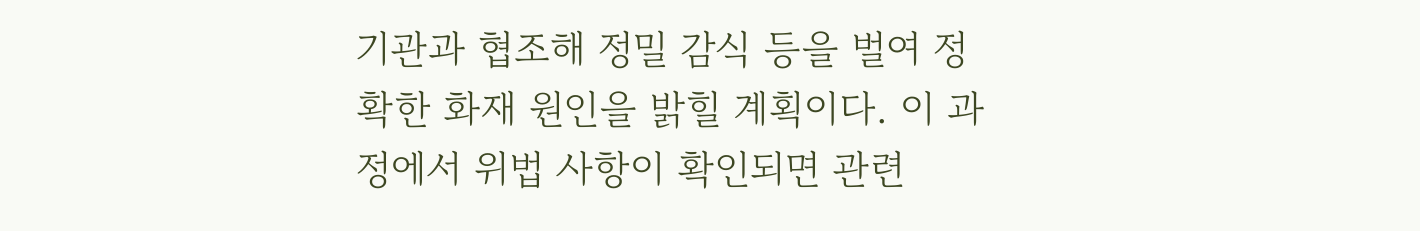기관과 협조해 정밀 감식 등을 벌여 정확한 화재 원인을 밝힐 계획이다. 이 과정에서 위법 사항이 확인되면 관련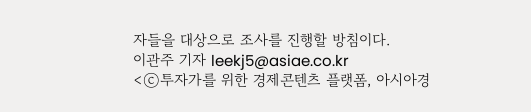자들을 대상으로 조사를 진행할 방침이다.
이관주 기자 leekj5@asiae.co.kr
<ⓒ투자가를 위한 경제콘텐츠 플랫폼, 아시아경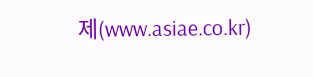제(www.asiae.co.kr)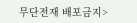무단전재 배포금지>